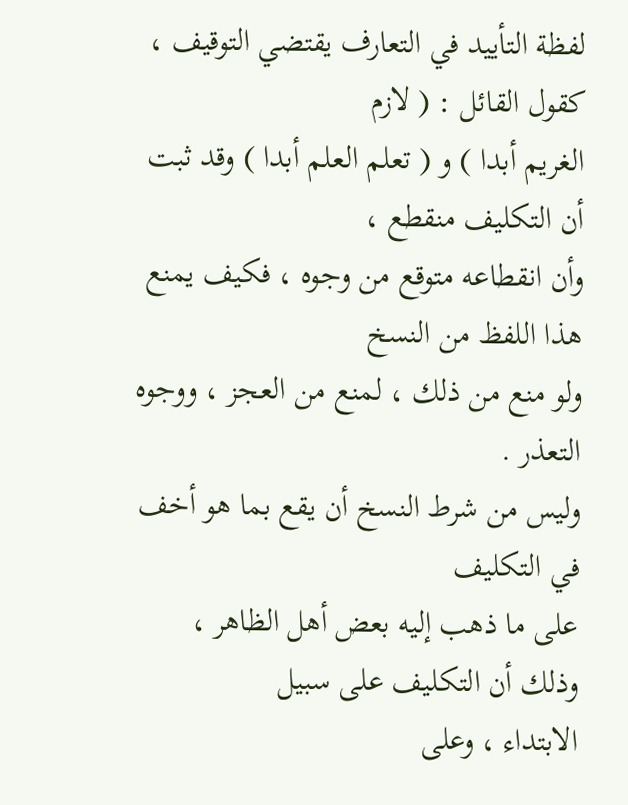لفظة التأييد في التعارف يقتضي التوقيف ، كقول القائل : ( لازم
الغريم أبدا ) و ( تعلم العلم أبدا ) وقد ثبت أن التكليف منقطع ،
وأن انقطاعه متوقع من وجوه ، فكيف يمنع هذا اللفظ من النسخ
ولو منع من ذلك ، لمنع من العجز ، ووجوه التعذر .
وليس من شرط النسخ أن يقع بما هو أخف في التكليف
على ما ذهب إليه بعض أهل الظاهر ، وذلك أن التكليف على سبيل
الابتداء ، وعلى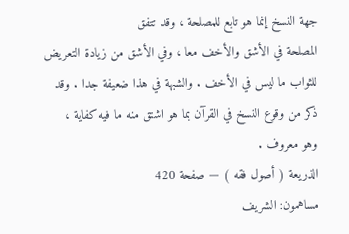جهة النسخ إنما هو تابع للمصلحة ، وقد تتفق
المصلحة في الأشق والأخف معا ، وفي الأشق من زيادة التعريض
للثواب ما ليس في الأخف . والشبهة في هذا ضعيفة جدا . وقد
ذكر من وقوع النسخ في القرآن بما هو اشتق منه ما فيه كفاية ،
وهو معروف .
الذريعة ( أصول فقه ) — صفحة 420
مساهمون: الشريف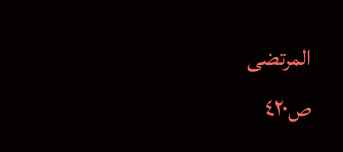المرتضى
ص٤٢٠